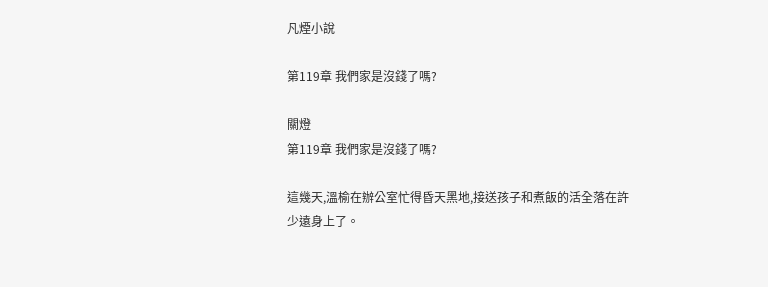凡煙小說

第119章 我們家是沒錢了嗎?

關燈
第119章 我們家是沒錢了嗎?

這幾天,溫榆在辦公室忙得昏天黑地,接送孩子和煮飯的活全落在許少遠身上了。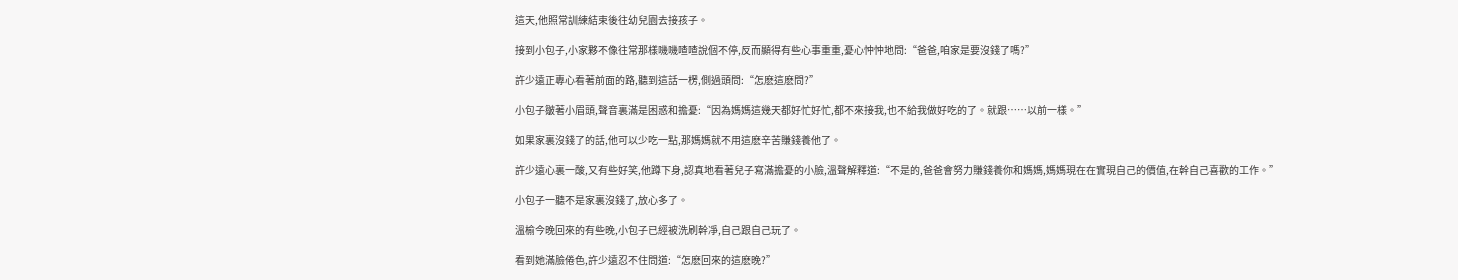這天,他照常訓練結束後往幼兒園去接孩子。

接到小包子,小家夥不像往常那樣嘰嘰喳喳說個不停,反而顯得有些心事重重,憂心忡忡地問:“爸爸,咱家是要沒錢了嗎?”

許少遠正專心看著前面的路,聽到這話一楞,側過頭問:“怎麽這麽問?”

小包子皺著小眉頭,聲音裏滿是困惑和擔憂:“因為媽媽這幾天都好忙好忙,都不來接我,也不給我做好吃的了。就跟……以前一樣。”

如果家裏沒錢了的話,他可以少吃一點,那媽媽就不用這麽辛苦賺錢養他了。

許少遠心裏一酸,又有些好笑,他蹲下身,認真地看著兒子寫滿擔憂的小臉,溫聲解釋道:“不是的,爸爸會努力賺錢養你和媽媽,媽媽現在在實現自己的價值,在幹自己喜歡的工作。”

小包子一聽不是家裏沒錢了,放心多了。

溫榆今晚回來的有些晚,小包子已經被洗刷幹凈,自己跟自己玩了。

看到她滿臉倦色,許少遠忍不住問道:“怎麽回來的這麽晚?”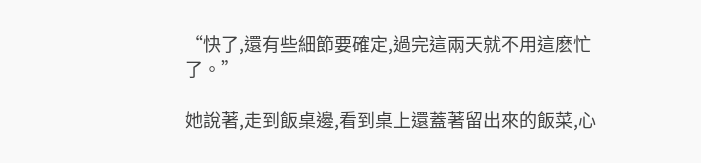“快了,還有些細節要確定,過完這兩天就不用這麽忙了。”

她說著,走到飯桌邊,看到桌上還蓋著留出來的飯菜,心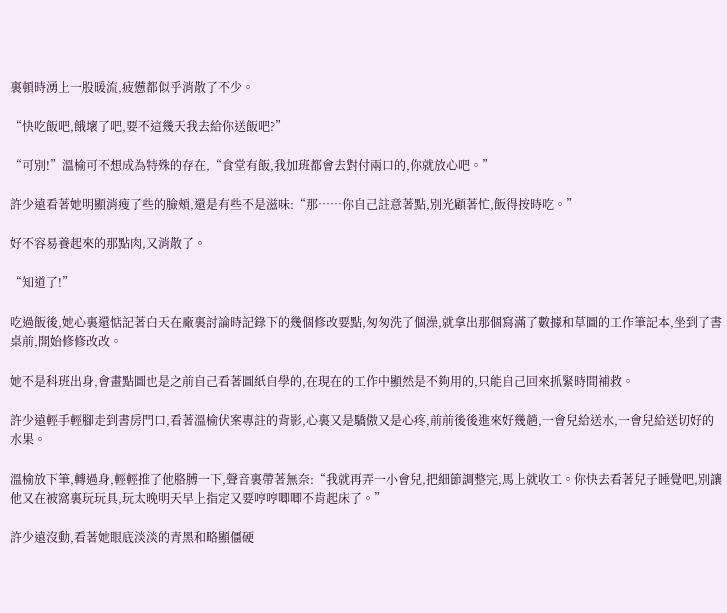裏頓時湧上一股暖流,疲憊都似乎消散了不少。

“快吃飯吧,餓壞了吧,要不這幾天我去給你送飯吧?”

“可別!”溫榆可不想成為特殊的存在,“食堂有飯,我加班都會去對付兩口的,你就放心吧。”

許少遠看著她明顯消瘦了些的臉頰,還是有些不是滋味:“那……你自己註意著點,別光顧著忙,飯得按時吃。”

好不容易養起來的那點肉,又消散了。

“知道了!”

吃過飯後,她心裏還惦記著白天在廠裏討論時記錄下的幾個修改要點,匆匆洗了個澡,就拿出那個寫滿了數據和草圖的工作筆記本,坐到了書桌前,開始修修改改。

她不是科班出身,會畫點圖也是之前自己看著圖紙自學的,在現在的工作中顯然是不夠用的,只能自己回來抓緊時間補救。

許少遠輕手輕腳走到書房門口,看著溫榆伏案專註的背影,心裏又是驕傲又是心疼,前前後後進來好幾趟,一會兒給送水,一會兒給送切好的水果。

溫榆放下筆,轉過身,輕輕推了他胳膊一下,聲音裏帶著無奈:“我就再弄一小會兒,把細節調整完,馬上就收工。你快去看著兒子睡覺吧,別讓他又在被窩裏玩玩具,玩太晚明天早上指定又要哼哼唧唧不肯起床了。”

許少遠沒動,看著她眼底淡淡的青黑和略顯僵硬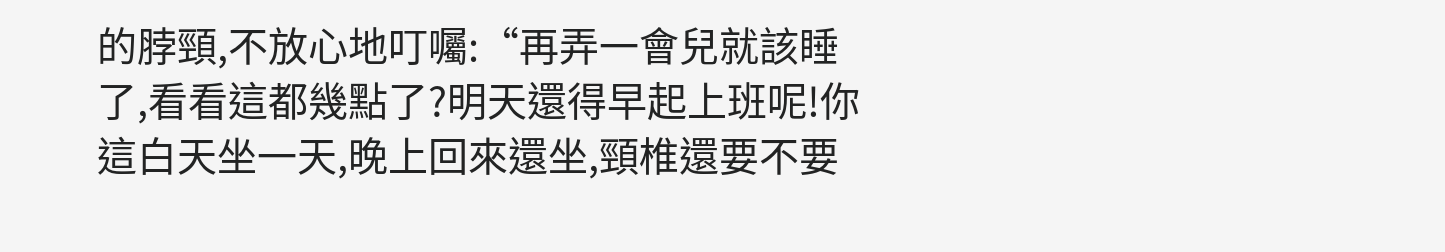的脖頸,不放心地叮囑:“再弄一會兒就該睡了,看看這都幾點了?明天還得早起上班呢!你這白天坐一天,晚上回來還坐,頸椎還要不要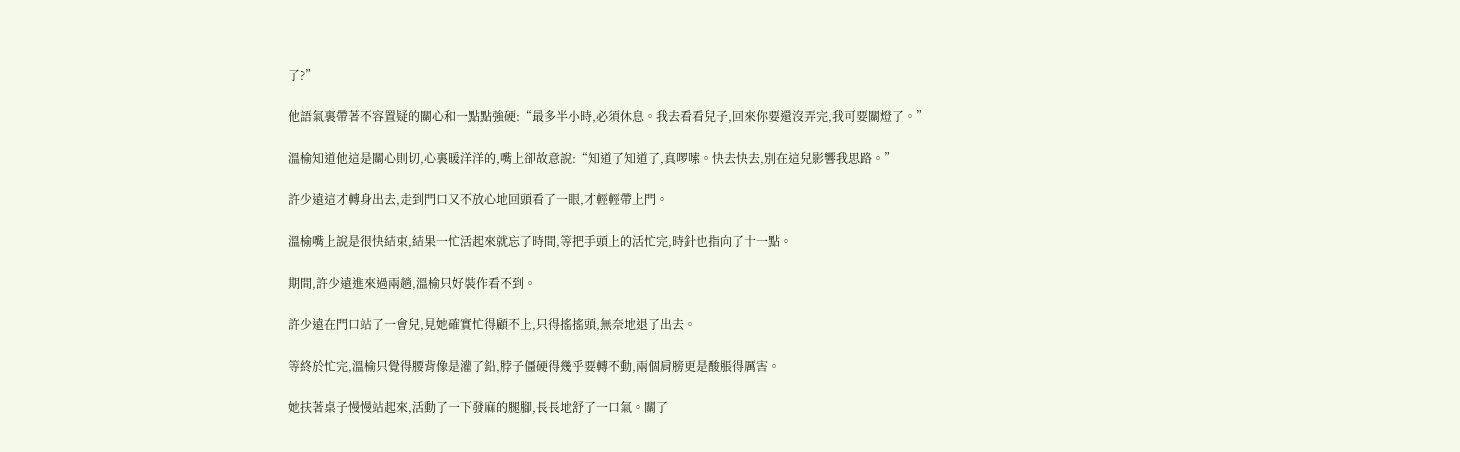了?”

他語氣裏帶著不容置疑的關心和一點點強硬:“最多半小時,必須休息。我去看看兒子,回來你要還沒弄完,我可要關燈了。”

溫榆知道他這是關心則切,心裏暖洋洋的,嘴上卻故意說:“知道了知道了,真啰嗦。快去快去,別在這兒影響我思路。”

許少遠這才轉身出去,走到門口又不放心地回頭看了一眼,才輕輕帶上門。

溫榆嘴上說是很快結束,結果一忙活起來就忘了時間,等把手頭上的活忙完,時針也指向了十一點。

期間,許少遠進來過兩趟,溫榆只好裝作看不到。

許少遠在門口站了一會兒,見她確實忙得顧不上,只得搖搖頭,無奈地退了出去。

等終於忙完,溫榆只覺得腰背像是灌了鉛,脖子僵硬得幾乎要轉不動,兩個肩膀更是酸脹得厲害。

她扶著桌子慢慢站起來,活動了一下發麻的腿腳,長長地舒了一口氣。關了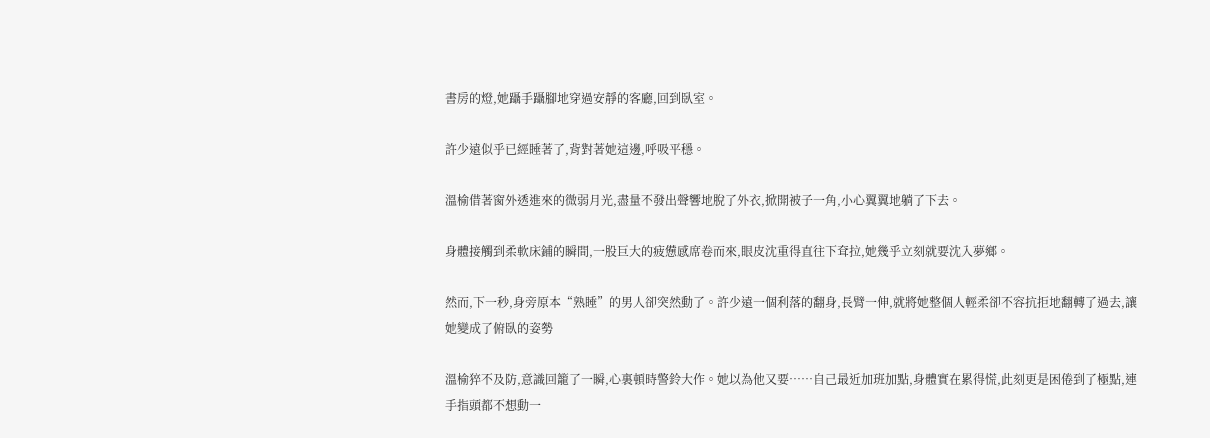書房的燈,她躡手躡腳地穿過安靜的客廳,回到臥室。

許少遠似乎已經睡著了,背對著她這邊,呼吸平穩。

溫榆借著窗外透進來的微弱月光,盡量不發出聲響地脫了外衣,掀開被子一角,小心翼翼地躺了下去。

身體接觸到柔軟床鋪的瞬間,一股巨大的疲憊感席卷而來,眼皮沈重得直往下耷拉,她幾乎立刻就要沈入夢鄉。

然而,下一秒,身旁原本“熟睡”的男人卻突然動了。許少遠一個利落的翻身,長臂一伸,就將她整個人輕柔卻不容抗拒地翻轉了過去,讓她變成了俯臥的姿勢

溫榆猝不及防,意識回籠了一瞬,心裏頓時警鈴大作。她以為他又要……自己最近加班加點,身體實在累得慌,此刻更是困倦到了極點,連手指頭都不想動一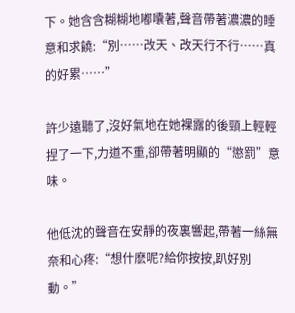下。她含含糊糊地嘟囔著,聲音帶著濃濃的睡意和求饒:“別……改天、改天行不行……真的好累……”

許少遠聽了,沒好氣地在她裸露的後頸上輕輕捏了一下,力道不重,卻帶著明顯的“懲罰”意味。

他低沈的聲音在安靜的夜裏響起,帶著一絲無奈和心疼:“想什麽呢?給你按按,趴好別動。”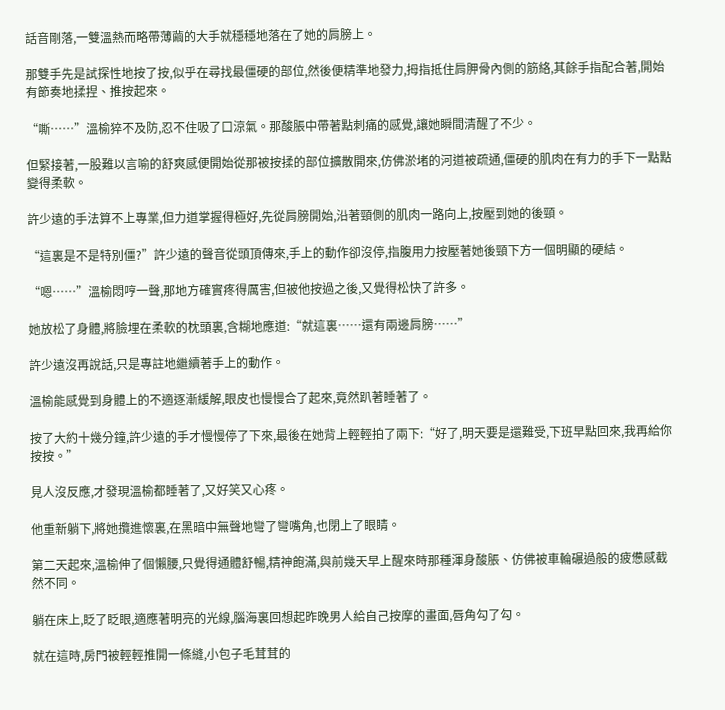話音剛落,一雙溫熱而略帶薄繭的大手就穩穩地落在了她的肩膀上。

那雙手先是試探性地按了按,似乎在尋找最僵硬的部位,然後便精準地發力,拇指抵住肩胛骨內側的筋絡,其餘手指配合著,開始有節奏地揉捏、推按起來。

“嘶……”溫榆猝不及防,忍不住吸了口涼氣。那酸脹中帶著點刺痛的感覺,讓她瞬間清醒了不少。

但緊接著,一股難以言喻的舒爽感便開始從那被按揉的部位擴散開來,仿佛淤堵的河道被疏通,僵硬的肌肉在有力的手下一點點變得柔軟。

許少遠的手法算不上專業,但力道掌握得極好,先從肩膀開始,沿著頸側的肌肉一路向上,按壓到她的後頸。

“這裏是不是特別僵?”許少遠的聲音從頭頂傳來,手上的動作卻沒停,指腹用力按壓著她後頸下方一個明顯的硬結。

“嗯……”溫榆悶哼一聲,那地方確實疼得厲害,但被他按過之後,又覺得松快了許多。

她放松了身體,將臉埋在柔軟的枕頭裏,含糊地應道:“就這裏……還有兩邊肩膀……”

許少遠沒再說話,只是專註地繼續著手上的動作。

溫榆能感覺到身體上的不適逐漸緩解,眼皮也慢慢合了起來,竟然趴著睡著了。

按了大約十幾分鐘,許少遠的手才慢慢停了下來,最後在她背上輕輕拍了兩下:“好了,明天要是還難受,下班早點回來,我再給你按按。”

見人沒反應,才發現溫榆都睡著了,又好笑又心疼。

他重新躺下,將她攬進懷裏,在黑暗中無聲地彎了彎嘴角,也閉上了眼睛。

第二天起來,溫榆伸了個懶腰,只覺得通體舒暢,精神飽滿,與前幾天早上醒來時那種渾身酸脹、仿佛被車輪碾過般的疲憊感截然不同。

躺在床上,眨了眨眼,適應著明亮的光線,腦海裏回想起昨晚男人給自己按摩的畫面,唇角勾了勾。

就在這時,房門被輕輕推開一條縫,小包子毛茸茸的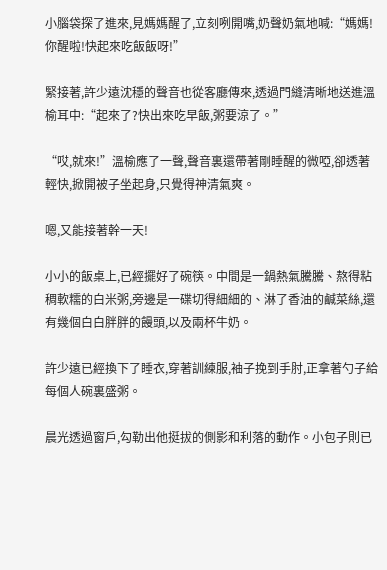小腦袋探了進來,見媽媽醒了,立刻咧開嘴,奶聲奶氣地喊:“媽媽!你醒啦!快起來吃飯飯呀!”

緊接著,許少遠沈穩的聲音也從客廳傳來,透過門縫清晰地送進溫榆耳中:“起來了?快出來吃早飯,粥要涼了。”

“哎,就來!”溫榆應了一聲,聲音裏還帶著剛睡醒的微啞,卻透著輕快,掀開被子坐起身,只覺得神清氣爽。

嗯,又能接著幹一天!

小小的飯桌上,已經擺好了碗筷。中間是一鍋熱氣騰騰、熬得粘稠軟糯的白米粥,旁邊是一碟切得細細的、淋了香油的鹹菜絲,還有幾個白白胖胖的饅頭,以及兩杯牛奶。

許少遠已經換下了睡衣,穿著訓練服,袖子挽到手肘,正拿著勺子給每個人碗裏盛粥。

晨光透過窗戶,勾勒出他挺拔的側影和利落的動作。小包子則已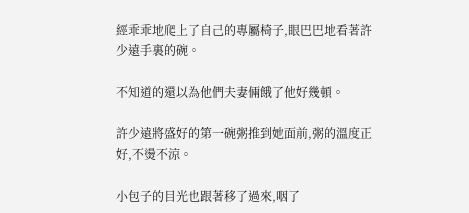經乖乖地爬上了自己的專屬椅子,眼巴巴地看著許少遠手裏的碗。

不知道的還以為他們夫妻倆餓了他好幾頓。

許少遠將盛好的第一碗粥推到她面前,粥的溫度正好,不燙不涼。

小包子的目光也跟著移了過來,咽了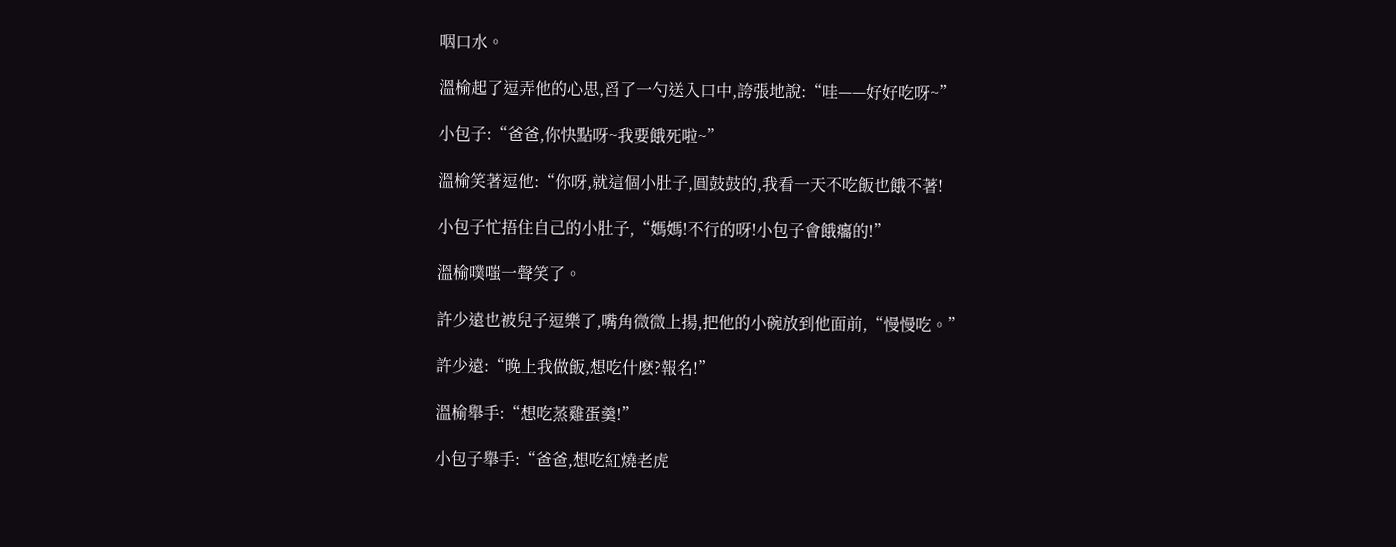咽口水。

溫榆起了逗弄他的心思,舀了一勺送入口中,誇張地說:“哇——好好吃呀~”

小包子:“爸爸,你快點呀~我要餓死啦~”

溫榆笑著逗他:“你呀,就這個小肚子,圓鼓鼓的,我看一天不吃飯也餓不著!

小包子忙捂住自己的小肚子,“媽媽!不行的呀!小包子會餓癟的!”

溫榆噗嗤一聲笑了。

許少遠也被兒子逗樂了,嘴角微微上揚,把他的小碗放到他面前,“慢慢吃。”

許少遠:“晚上我做飯,想吃什麽?報名!”

溫榆舉手:“想吃蒸雞蛋羹!”

小包子舉手:“爸爸,想吃紅燒老虎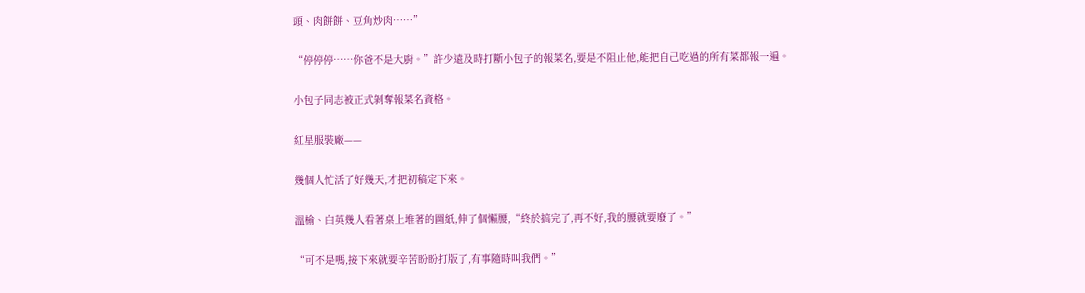頭、肉餅餅、豆角炒肉……”

“停停停……你爸不是大廚。”許少遠及時打斷小包子的報菜名,要是不阻止他,能把自己吃過的所有菜都報一遍。

小包子同志被正式剝奪報菜名資格。

紅星服裝廠——

幾個人忙活了好幾天,才把初稿定下來。

溫榆、白英幾人看著桌上堆著的圖紙,伸了個懶腰,“終於搞完了,再不好,我的腰就要廢了。”

“可不是嗎,接下來就要辛苦盼盼打版了,有事隨時叫我們。”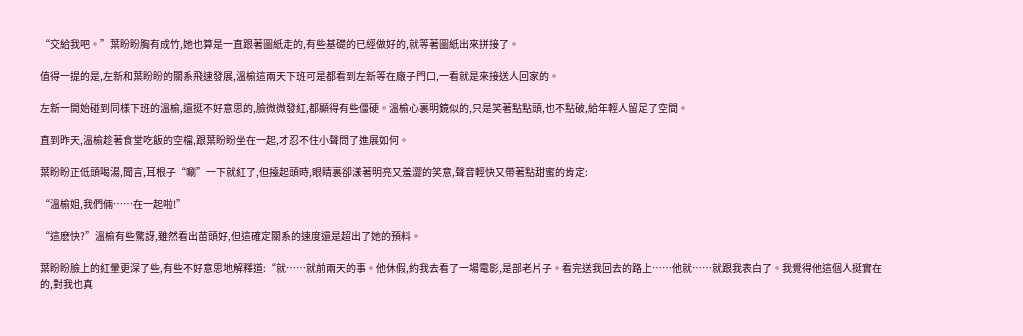“交給我吧。”葉盼盼胸有成竹,她也算是一直跟著圖紙走的,有些基礎的已經做好的,就等著圖紙出來拼接了。

值得一提的是,左新和葉盼盼的關系飛速發展,溫榆這兩天下班可是都看到左新等在廠子門口,一看就是來接送人回家的。

左新一開始碰到同樣下班的溫榆,還挺不好意思的,臉微微發紅,都顯得有些僵硬。溫榆心裏明鏡似的,只是笑著點點頭,也不點破,給年輕人留足了空間。

直到昨天,溫榆趁著食堂吃飯的空檔,跟葉盼盼坐在一起,才忍不住小聲問了進展如何。

葉盼盼正低頭喝湯,聞言,耳根子“唰”一下就紅了,但擡起頭時,眼睛裏卻漾著明亮又羞澀的笑意,聲音輕快又帶著點甜蜜的肯定:

“溫榆姐,我們倆……在一起啦!”

“這麽快?”溫榆有些驚訝,雖然看出苗頭好,但這確定關系的速度還是超出了她的預料。

葉盼盼臉上的紅暈更深了些,有些不好意思地解釋道:“就……就前兩天的事。他休假,約我去看了一場電影,是部老片子。看完送我回去的路上……他就……就跟我表白了。我覺得他這個人挺實在的,對我也真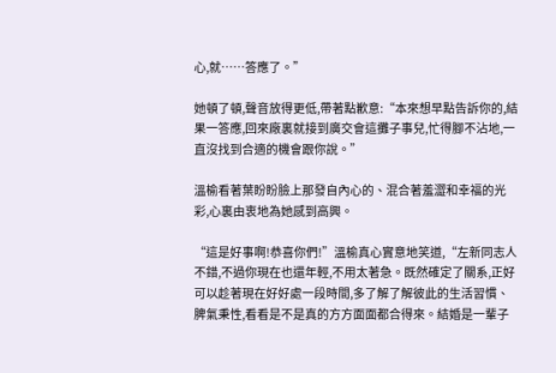心,就……答應了。”

她頓了頓,聲音放得更低,帶著點歉意:“本來想早點告訴你的,結果一答應,回來廠裏就接到廣交會這攤子事兒,忙得腳不沾地,一直沒找到合適的機會跟你說。”

溫榆看著葉盼盼臉上那發自內心的、混合著羞澀和幸福的光彩,心裏由衷地為她感到高興。

“這是好事啊!恭喜你們!”溫榆真心實意地笑道,“左新同志人不錯,不過你現在也還年輕,不用太著急。既然確定了關系,正好可以趁著現在好好處一段時間,多了解了解彼此的生活習慣、脾氣秉性,看看是不是真的方方面面都合得來。結婚是一輩子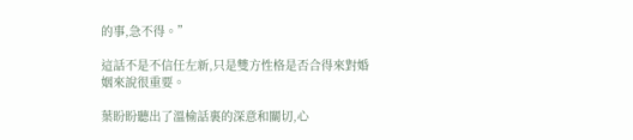的事,急不得。”

這話不是不信任左新,只是雙方性格是否合得來對婚姻來說很重要。

葉盼盼聽出了溫榆話裏的深意和關切,心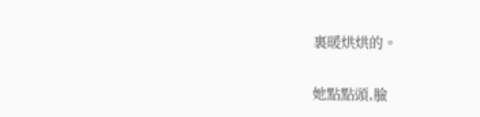裏暖烘烘的。

她點點頭,臉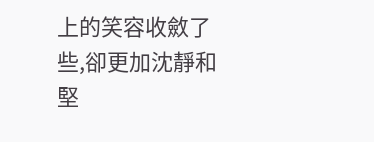上的笑容收斂了些,卻更加沈靜和堅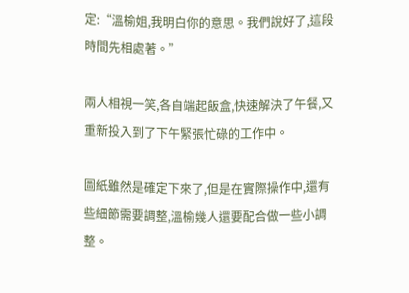定:“溫榆姐,我明白你的意思。我們說好了,這段時間先相處著。”

兩人相視一笑,各自端起飯盒,快速解決了午餐,又重新投入到了下午緊張忙碌的工作中。

圖紙雖然是確定下來了,但是在實際操作中,還有些細節需要調整,溫榆幾人還要配合做一些小調整。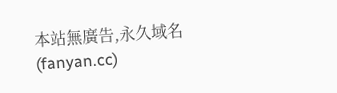本站無廣告,永久域名(fanyan.cc)